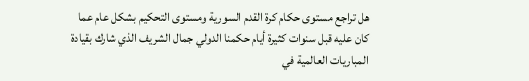هل تراجع مستوى حكام كرة القدم السورية ومستوى التحكيم بشكل عام عما كان عليه قبل سنوات كثيرة أيام حكمنا الدولي جمال الشريف الذي شارك بقيادة المباريات العالمية في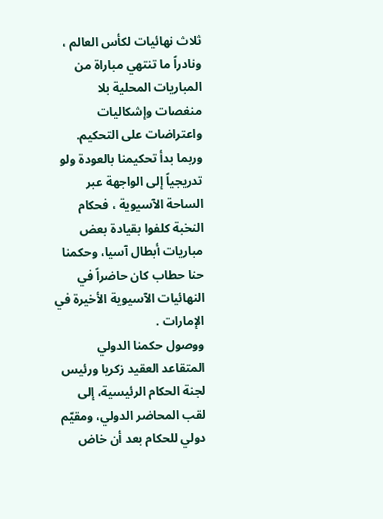ثلاث نهائيات لكأس العالم ، ونادراً ما تنتهي مباراة من المباريات المحلية بلا منغصات وإشكاليات واعتراضات على التحكيم.
وربما بدأ تحكيمنا بالعودة ولو تدريجياً إلى الواجهة عبر الساحة الآسيوية ، فحكام النخبة كلفوا بقيادة بعض مباريات أبطال آسيا، وحكمنا حنا حطاب كان حاضراً في النهائيات الآسيوية الأخيرة في الإمارات .
ووصول حكمنا الدولي المتقاعد العقيد زكريا ورئيس لجنة الحكام الرئيسية، إلى لقب المحاضر الدولي، ومقيّم دولي للحكام بعد أن خاض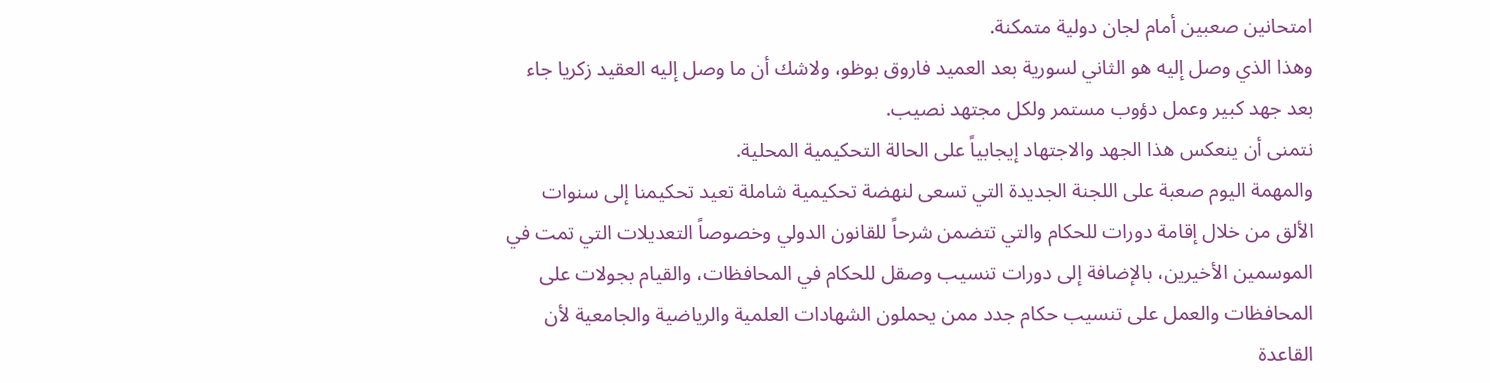امتحانين صعبين أمام لجان دولية متمكنة.
وهذا الذي وصل إليه هو الثاني لسورية بعد العميد فاروق بوظو، ولاشك أن ما وصل إليه العقيد زكريا جاء بعد جهد كبير وعمل دؤوب مستمر ولكل مجتهد نصيب.
نتمنى أن ينعكس هذا الجهد والاجتهاد إيجابياً على الحالة التحكيمية المحلية.
والمهمة اليوم صعبة على اللجنة الجديدة التي تسعى لنهضة تحكيمية شاملة تعيد تحكيمنا إلى سنوات الألق من خلال إقامة دورات للحكام والتي تتضمن شرحاً للقانون الدولي وخصوصاً التعديلات التي تمت في الموسمين الأخيرين، بالإضافة إلى دورات تنسيب وصقل للحكام في المحافظات، والقيام بجولات على المحافظات والعمل على تنسيب حكام جدد ممن يحملون الشهادات العلمية والرياضية والجامعية لأن القاعدة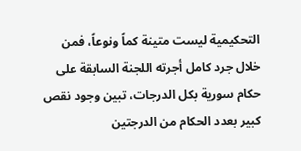التحكيمية ليست متينة كماً ونوعاً، فمن خلال جرد كامل أجرته اللجنة السابقة على حكام سورية بكل الدرجات، تبين وجود نقص كبير بعدد الحكام من الدرجتين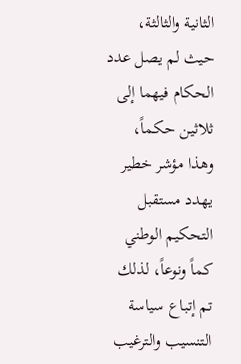الثانية والثالثة، حيث لم يصل عدد الحكام فيهما إلى ثلاثين حكماً، وهذا مؤشر خطير يهدد مستقبل التحكيم الوطني كماً ونوعاً، لذلك تم إتباع سياسة التنسيب والترغيب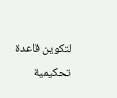لتكوين قاعدة تحكيمية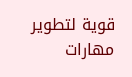قوية لتطوير مهارات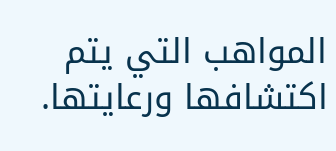المواهب التي يتم اكتشافها ورعايتها.